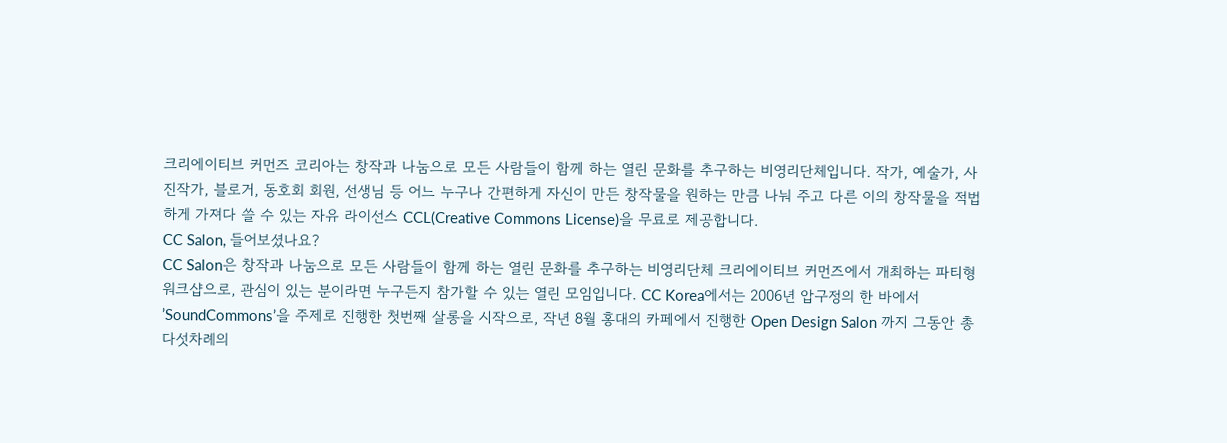크리에이티브 커먼즈 코리아는 창작과 나눔으로 모든 사람들이 함께 하는 열린 문화를 추구하는 비영리단체입니다. 작가, 예술가, 사진작가, 블로거, 동호회 회원, 선생님 등 어느 누구나 간편하게 자신이 만든 창작물을 원하는 만큼 나눠 주고 다른 이의 창작물을 적법하게 가져다 쓸 수 있는 자유 라이선스 CCL(Creative Commons License)을 무료로 제공합니다.
CC Salon, 들어보셨나요?
CC Salon은 창작과 나눔으로 모든 사람들이 함께 하는 열린 문화를 추구하는 비영리단체 크리에이티브 커먼즈에서 개최하는 파티형 워크샵으로, 관심이 있는 분이라면 누구든지 참가할 수 있는 열린 모임입니다. CC Korea에서는 2006년 압구정의 한 바에서 ’SoundCommons’을 주제로 진행한 첫번째 살롱을 시작으로, 작년 8월 홍대의 카페에서 진행한 Open Design Salon 까지 그동안 총 다섯차례의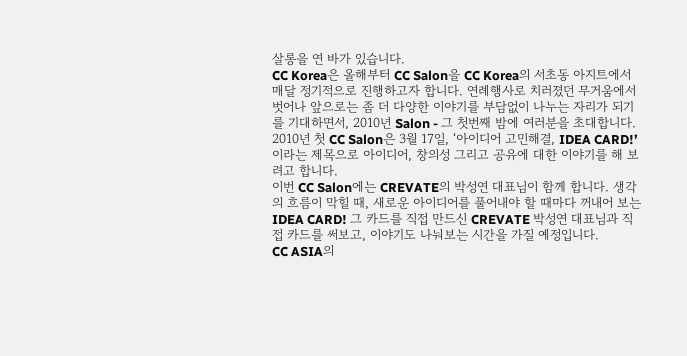살롱을 연 바가 있습니다.
CC Korea은 올해부터 CC Salon을 CC Korea의 서초동 아지트에서 매달 정기적으로 진행하고자 합니다. 연례행사로 치러졌던 무거움에서 벗어나 앞으로는 좀 더 다양한 이야기를 부담없이 나누는 자리가 되기를 기대하면서, 2010년 Salon - 그 첫번째 밤에 여러분을 초대합니다.
2010년 첫 CC Salon은 3월 17일, ‘아이디어 고민해결, IDEA CARD!’이라는 제목으로 아이디어, 창의성 그리고 공유에 대한 이야기를 해 보려고 합니다.
이번 CC Salon에는 CREVATE의 박성연 대표님이 함께 합니다. 생각의 흐름이 막힐 때, 새로운 아이디어를 풀어내야 할 때마다 꺼내어 보는 IDEA CARD! 그 카드를 직접 만드신 CREVATE 박성연 대표님과 직접 카드를 써보고, 이야기도 나눠보는 시간을 가질 예정입니다.
CC ASIA의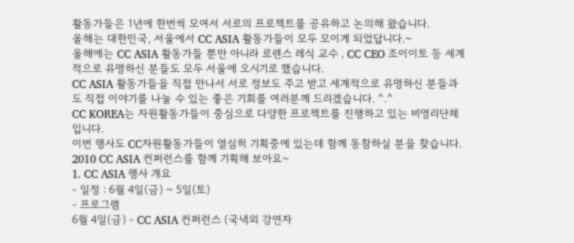활동가들은 1년에 한번씩 모여서 서로의 프로젝트를 공유하고 논의해 왔습니다.
올해는 대한민국, 서울에서 CC ASIA 활동가들이 모두 모이게 되었답니다.~
올해에는 CC ASIA 활동가들 뿐만 아니라 로렌스 레식 교수 , CC CEO 조이이토 등 세계적으로 유명하신 분들도 모두 서울에 오시기로 했습니다.
CC ASIA 활동가들을 직접 만나서 서로 정보도 주고 받고 세계적으로 유명하신 분들과도 직접 이야기를 나눌 수 있는 좋은 기회를 여러분께 드리겠습니다. ^.^
CC KOREA는 자원활동가들이 중심으로 다양한 프로젝트를 진행하고 있는 비영리단체입니다.
이번 행사도 CC자원활동가들이 열심히 기획중에 있는데 함께 동참하실 분을 찾습니다.
2010 CC ASIA 컨퍼런스를 함께 기획해 보아요~
1. CC ASIA 행사 개요
- 일정 : 6월 4일(금) ~ 5일(토)
- 프로그램
6월 4일(금) - CC ASIA 컨퍼런스 (국낵외 강연자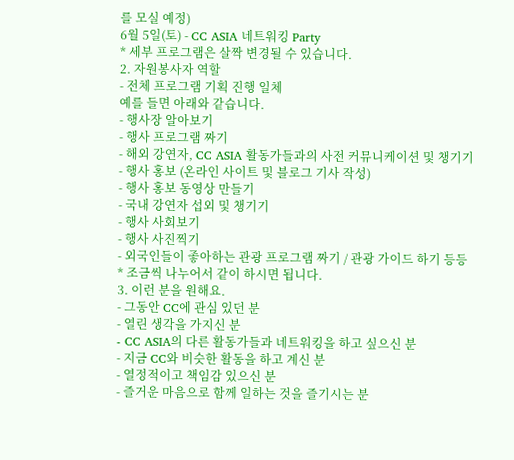를 모실 예정)
6월 5일(토) - CC ASIA 네트워킹 Party
* 세부 프로그램은 살짝 변경될 수 있습니다.
2. 자원봉사자 역할
- 전체 프로그램 기획 진행 일체
예를 들면 아래와 같습니다.
- 행사장 알아보기
- 행사 프로그램 짜기
- 해외 강연자, CC ASIA 활동가들과의 사전 커뮤니케이션 및 챙기기
- 행사 홍보 (온라인 사이트 및 블로그 기사 작성)
- 행사 홍보 동영상 만들기
- 국내 강연자 섭외 및 챙기기
- 행사 사회보기
- 행사 사진찍기
- 외국인들이 좋아하는 관광 프로그램 짜기 / 관광 가이드 하기 등등
* 조금씩 나누어서 같이 하시면 됩니다.
3. 이런 분을 원해요.
- 그동안 CC에 관심 있던 분
- 열린 생각을 가지신 분
- CC ASIA의 다른 활동가들과 네트워킹을 하고 싶으신 분
- 지금 CC와 비슷한 활동을 하고 계신 분
- 열정적이고 책임감 있으신 분
- 즐거운 마음으로 함께 일하는 것을 즐기시는 분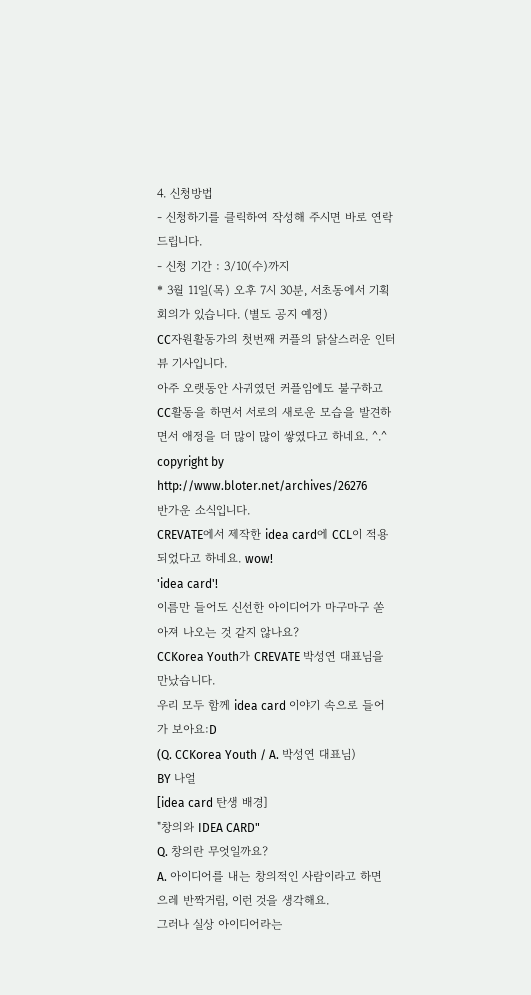4. 신청방법
- 신청하기를 클릭하여 작성해 주시면 바로 연락 드립니다.
- 신청 기간 : 3/10(수)까지
* 3월 11일(목) 오후 7시 30분, 서초동에서 기획회의가 있습니다. (별도 공지 예정)
CC자원활동가의 첫번째 커플의 닭살스러운 인터뷰 기사입니다.
아주 오랫동안 사귀였던 커플임에도 불구하고 CC활동을 하면서 서로의 새로운 모습을 발견하면서 애정을 더 많이 많이 쌓였다고 하네요. ^.^
copyright by http://www.bloter.net/archives/26276
반가운 소식입니다.
CREVATE에서 제작한 idea card에 CCL이 적용되었다고 하네요. wow!
'idea card'!
이름만 들어도 신선한 아이디어가 마구마구 쏟아져 나오는 것 같지 않나요?
CCKorea Youth가 CREVATE 박성연 대표님을 만났습니다.
우리 모두 함께 idea card 이야기 속으로 들어가 보아요:D
(Q. CCKorea Youth / A. 박성연 대표님)
BY 나얼
[idea card 탄생 배경]
"창의와 IDEA CARD"
Q. 창의란 무엇일까요?
A. 아이디어를 내는 창의적인 사람이라고 하면 으레 반짝거림, 이런 것을 생각해요.
그러나 실상 아이디어라는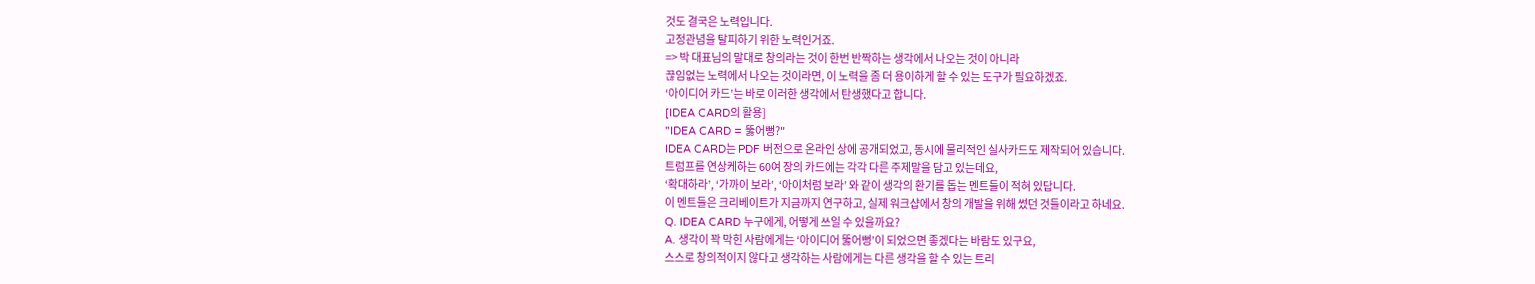것도 결국은 노력입니다.
고정관념을 탈피하기 위한 노력인거죠.
=> 박 대표님의 말대로 창의라는 것이 한번 반짝하는 생각에서 나오는 것이 아니라
끊임없는 노력에서 나오는 것이라면, 이 노력을 좀 더 용이하게 할 수 있는 도구가 필요하겠죠.
‘아이디어 카드’는 바로 이러한 생각에서 탄생했다고 합니다.
[IDEA CARD의 활용]
"IDEA CARD = 뚫어뻥?"
IDEA CARD는 PDF 버전으로 온라인 상에 공개되었고, 동시에 물리적인 실사카드도 제작되어 있습니다.
트럼프를 연상케하는 60여 장의 카드에는 각각 다른 주제말을 담고 있는데요,
‘확대하라’, ‘가까이 보라’, ‘아이처럼 보라’ 와 같이 생각의 환기를 돕는 멘트들이 적혀 있답니다.
이 멘트들은 크리베이트가 지금까지 연구하고, 실제 워크샵에서 창의 개발을 위해 썼던 것들이라고 하네요.
Q. IDEA CARD 누구에게, 어떻게 쓰일 수 있을까요?
A. 생각이 꽉 막힌 사람에게는 ‘아이디어 뚫어뻥’이 되었으면 좋겠다는 바람도 있구요,
스스로 창의적이지 않다고 생각하는 사람에게는 다른 생각을 할 수 있는 트리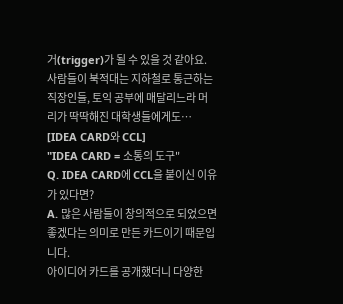거(trigger)가 될 수 있을 것 같아요.
사람들이 북적대는 지하철로 통근하는 직장인들, 토익 공부에 매달리느라 머리가 딱딱해진 대학생들에게도…
[IDEA CARD와 CCL]
"IDEA CARD = 소통의 도구"
Q. IDEA CARD에 CCL을 붙이신 이유가 있다면?
A. 많은 사람들이 창의적으로 되었으면 좋겠다는 의미로 만든 카드이기 때문입니다.
아이디어 카드를 공개했더니 다양한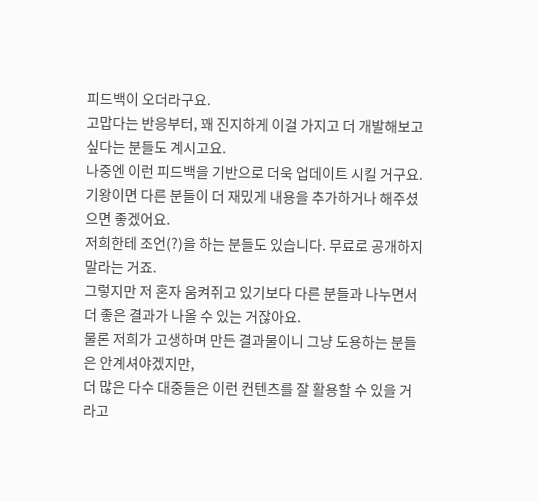피드백이 오더라구요.
고맙다는 반응부터, 꽤 진지하게 이걸 가지고 더 개발해보고 싶다는 분들도 계시고요.
나중엔 이런 피드백을 기반으로 더욱 업데이트 시킬 거구요.
기왕이면 다른 분들이 더 재밌게 내용을 추가하거나 해주셨으면 좋겠어요.
저희한테 조언(?)을 하는 분들도 있습니다. 무료로 공개하지 말라는 거죠.
그렇지만 저 혼자 움켜쥐고 있기보다 다른 분들과 나누면서 더 좋은 결과가 나올 수 있는 거잖아요.
물론 저희가 고생하며 만든 결과물이니 그냥 도용하는 분들은 안계셔야겠지만,
더 많은 다수 대중들은 이런 컨텐츠를 잘 활용할 수 있을 거라고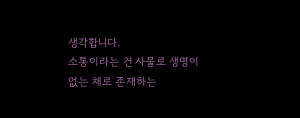생각합니다.
소통이라는 건 사물로 생명이 없는 채로 존재하는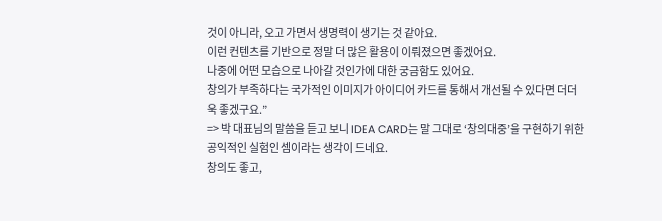것이 아니라, 오고 가면서 생명력이 생기는 것 같아요.
이런 컨텐츠를 기반으로 정말 더 많은 활용이 이뤄졌으면 좋겠어요.
나중에 어떤 모습으로 나아갈 것인가에 대한 궁금함도 있어요.
창의가 부족하다는 국가적인 이미지가 아이디어 카드를 통해서 개선될 수 있다면 더더욱 좋겠구요.”
=> 박 대표님의 말씀을 듣고 보니 IDEA CARD는 말 그대로 ‘창의대중’을 구현하기 위한
공익적인 실험인 셈이라는 생각이 드네요.
창의도 좋고,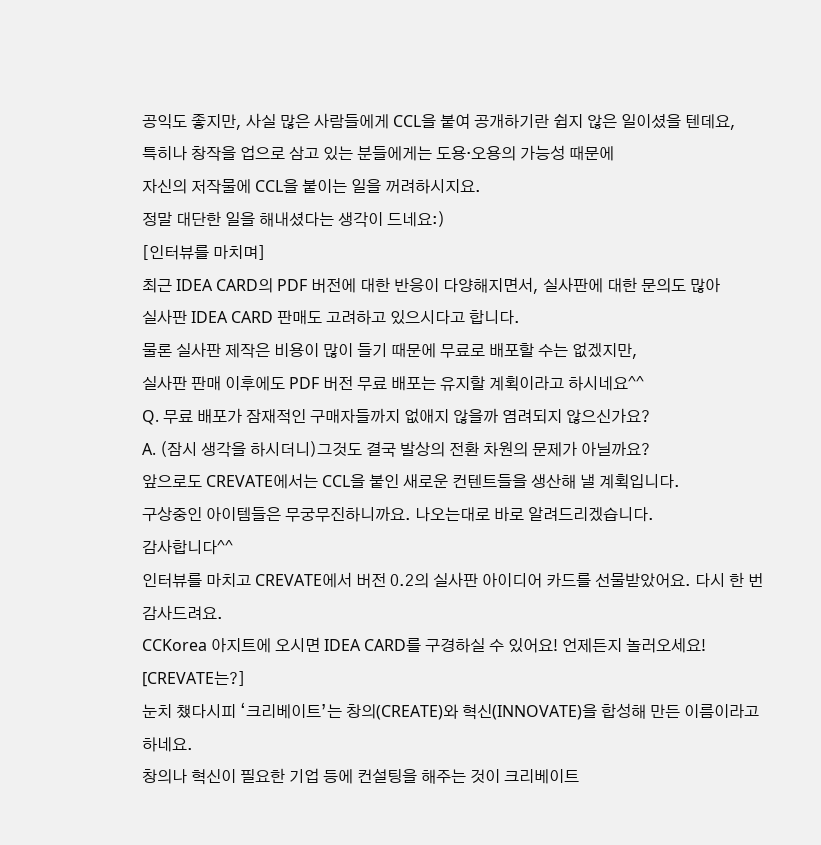공익도 좋지만, 사실 많은 사람들에게 CCL을 붙여 공개하기란 쉽지 않은 일이셨을 텐데요,
특히나 창작을 업으로 삼고 있는 분들에게는 도용·오용의 가능성 때문에
자신의 저작물에 CCL을 붙이는 일을 꺼려하시지요.
정말 대단한 일을 해내셨다는 생각이 드네요:)
[인터뷰를 마치며]
최근 IDEA CARD의 PDF 버전에 대한 반응이 다양해지면서, 실사판에 대한 문의도 많아
실사판 IDEA CARD 판매도 고려하고 있으시다고 합니다.
물론 실사판 제작은 비용이 많이 들기 때문에 무료로 배포할 수는 없겠지만,
실사판 판매 이후에도 PDF 버전 무료 배포는 유지할 계획이라고 하시네요^^
Q. 무료 배포가 잠재적인 구매자들까지 없애지 않을까 염려되지 않으신가요?
A. (잠시 생각을 하시더니)그것도 결국 발상의 전환 차원의 문제가 아닐까요?
앞으로도 CREVATE에서는 CCL을 붙인 새로운 컨텐트들을 생산해 낼 계획입니다.
구상중인 아이템들은 무궁무진하니까요. 나오는대로 바로 알려드리겠습니다.
감사합니다^^
인터뷰를 마치고 CREVATE에서 버전 0.2의 실사판 아이디어 카드를 선물받았어요. 다시 한 번 감사드려요.
CCKorea 아지트에 오시면 IDEA CARD를 구경하실 수 있어요! 언제든지 놀러오세요!
[CREVATE는?]
눈치 챘다시피 ‘크리베이트’는 창의(CREATE)와 혁신(INNOVATE)을 합성해 만든 이름이라고 하네요.
창의나 혁신이 필요한 기업 등에 컨설팅을 해주는 것이 크리베이트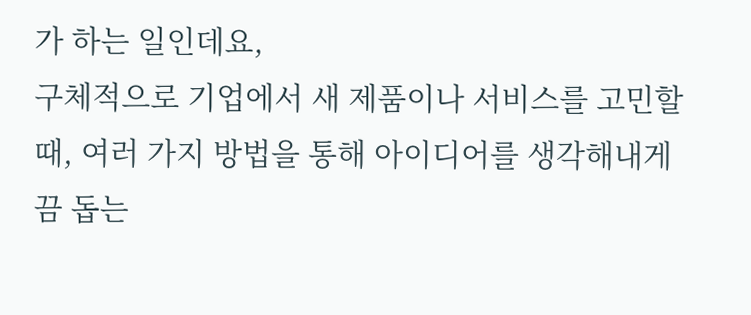가 하는 일인데요,
구체적으로 기업에서 새 제품이나 서비스를 고민할 때, 여러 가지 방법을 통해 아이디어를 생각해내게끔 돕는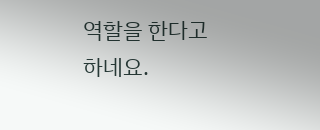역할을 한다고 하네요.